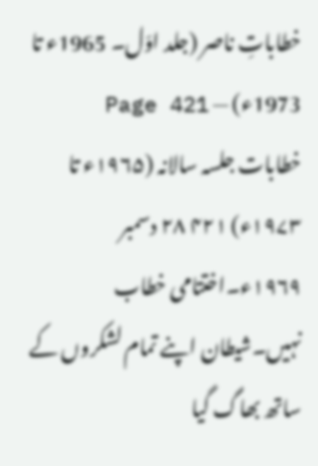خطاباتِ ناصر (جلد اوّل۔ 1965ء تا 1973ء) — Page 421
خطابات جلسہ سالانہ (۱۹۶۵ء تا ۱۹۷۳ء) ۴۲۱ ۲۸ دسمبر ۱۹۶۹ء۔اختتامی خطاب نہیں۔شیطان اپنے تمام لشکروں کے ساتھ بھاگ گیا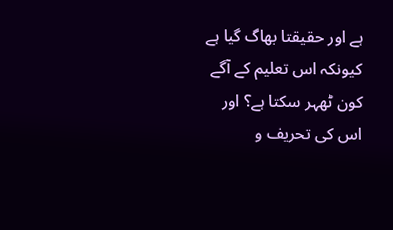ہے اور حقیقتا بھاگ گیا ہے کیونکہ اس تعلیم کے آگے کون ٹھہر سکتا ہے؟ اور اس کی تحریف و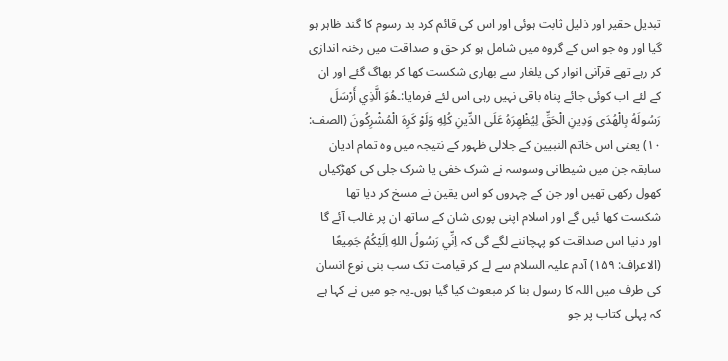تبدیل حقیر اور ذلیل ثابت ہوئی اور اس کی قائم کرد بد رسوم کا گند ظاہر ہو گیا اور وہ جو اس کے گروہ میں شامل ہو کر حق و صداقت میں رخنہ اندازی کر رہے تھے قرآنی انوار کی یلغار سے بھاری شکست کھا کر بھاگ گئے اور ان کے لئے اب کوئی جائے پناہ باقی نہیں رہی اس لئے فرمایا:۔هُوَ الَّذِي أَرْسَلَ رَسُولَهُ بِالْهُدَى وَدِينِ الْحَقِّ لِيُظْهِرَهُ عَلَى الدِّينِ كُلِهِ وَلَوْ كَرِهَ الْمُشْرِكُونَ (الصف: ١٠) یعنی اس خاتم النبیین کے جلالی ظہور کے نتیجہ میں وہ تمام ادیان سابقہ جن میں شیطانی وسوسہ نے شرک خفی یا شرک جلی کی کھڑکیاں کھول رکھی تھیں اور جن کے چہروں کو اس یقین نے مسخ کر دیا تھا شکست کھا ئیں گے اور اسلام اپنی پوری شان کے ساتھ ان پر غالب آئے گا اور دنیا اس صداقت کو پہچاننے لگے گی کہ اِنِّي رَسُولُ اللهِ اِلَيْكُمُ جَمِيعًا (الاعراف: ۱۵۹) آدم علیہ السلام سے لے کر قیامت تک سب بنی نوع انسان کی طرف میں اللہ کا رسول بنا کر مبعوث کیا گیا ہوں۔یہ جو میں نے کہا ہے کہ پہلی کتاب پر جو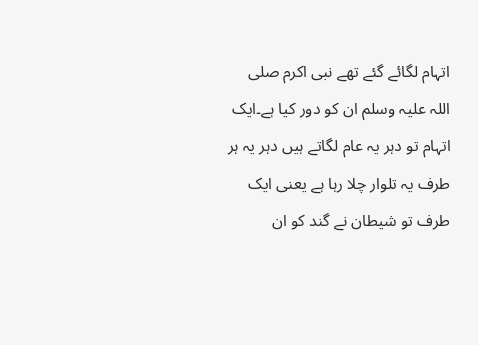اتہام لگائے گئے تھے نبی اکرم صلی اللہ علیہ وسلم ان کو دور کیا ہے۔ایک اتہام تو دہر یہ عام لگاتے ہیں دہر یہ ہر طرف یہ تلوار چلا رہا ہے یعنی ایک طرف تو شیطان نے گند کو ان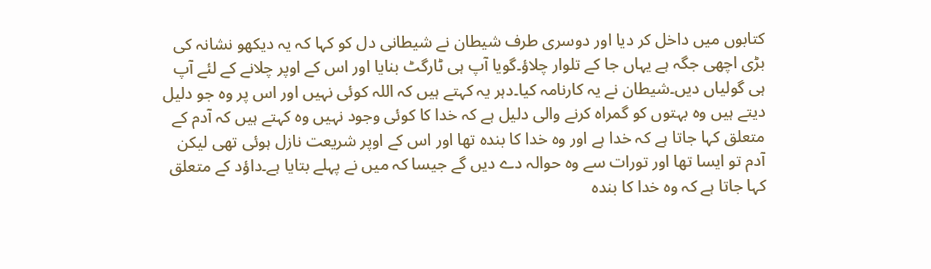کتابوں میں داخل کر دیا اور دوسری طرف شیطان نے شیطانی دل کو کہا کہ یہ دیکھو نشانہ کی بڑی اچھی جگہ ہے یہاں جا کے تلوار چلاؤ۔گویا آپ ہی ٹارگٹ بنایا اور اس کے اوپر چلانے کے لئے آپ ہی گولیاں دیں۔شیطان نے یہ کارنامہ کیا۔دہر یہ کہتے ہیں کہ اللہ کوئی نہیں اور اس پر وہ جو دلیل دیتے ہیں وہ بہتوں کو گمراہ کرنے والی دلیل ہے کہ خدا کا کوئی وجود نہیں وہ کہتے ہیں کہ آدم کے متعلق کہا جاتا ہے کہ خدا ہے اور وہ خدا کا بندہ تھا اور اس کے اوپر شریعت نازل ہوئی تھی لیکن آدم تو ایسا تھا اور تورات سے وہ حوالہ دے دیں گے جیسا کہ میں نے پہلے بتایا ہے۔داؤد کے متعلق کہا جاتا ہے کہ وہ خدا کا بندہ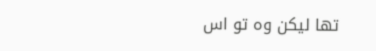تھا لیکن وہ تو اس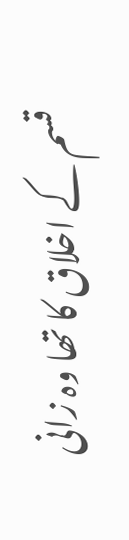قسم کے اخلاق کا تھا وہ زانی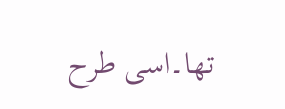تھا۔اسی طرح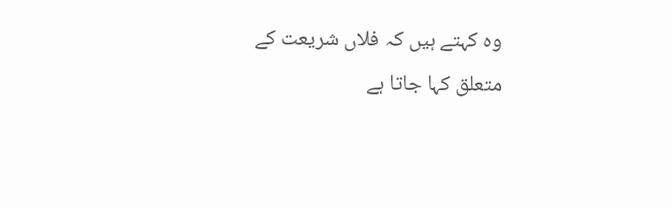وہ کہتے ہیں کہ فلاں شریعت کے متعلق کہا جاتا ہے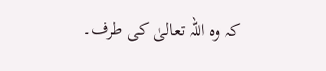کہ وہ اللہ تعالیٰ کی طرف۔